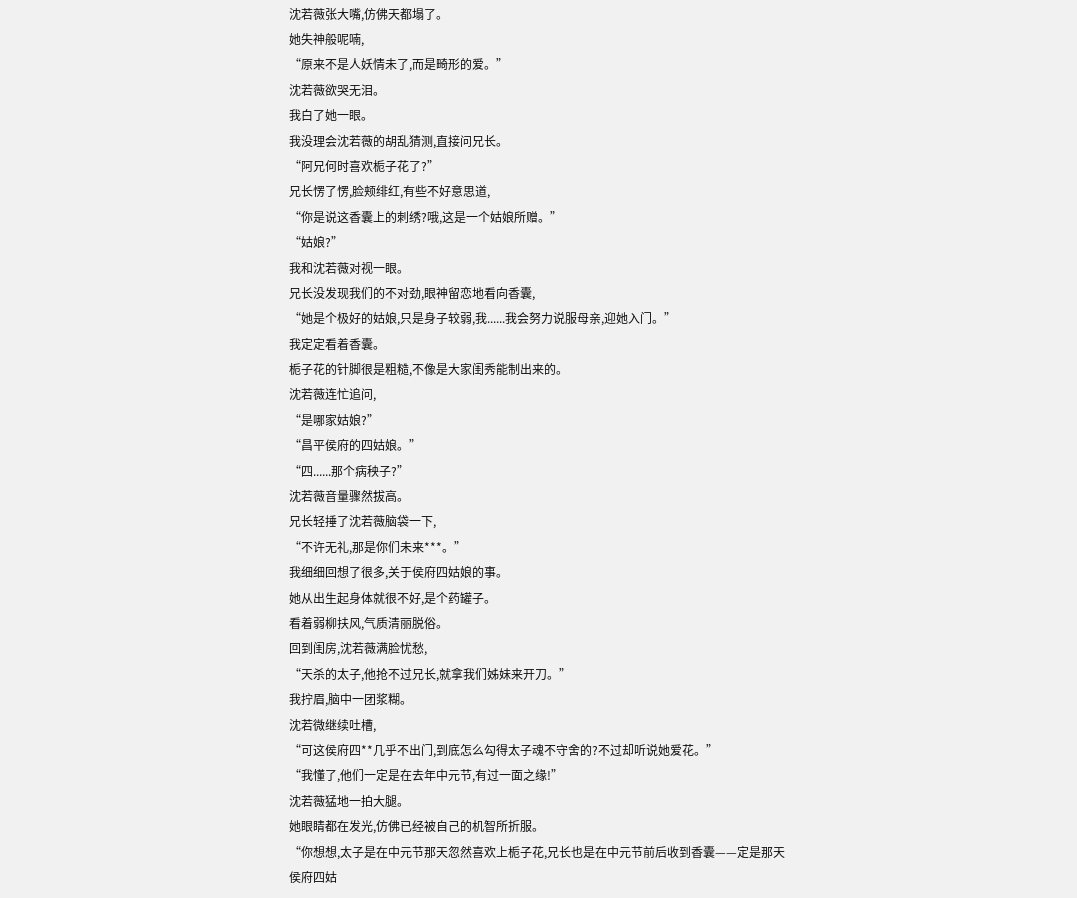沈若薇张大嘴,仿佛天都塌了。
她失神般呢喃,
“原来不是人妖情未了,而是畸形的爱。”
沈若薇欲哭无泪。
我白了她一眼。
我没理会沈若薇的胡乱猜测,直接问兄长。
“阿兄何时喜欢栀子花了?”
兄长愣了愣,脸颊绯红,有些不好意思道,
“你是说这香囊上的刺绣?哦,这是一个姑娘所赠。”
“姑娘?”
我和沈若薇对视一眼。
兄长没发现我们的不对劲,眼神留恋地看向香囊,
“她是个极好的姑娘,只是身子较弱,我......我会努力说服母亲,迎她入门。”
我定定看着香囊。
栀子花的针脚很是粗糙,不像是大家闺秀能制出来的。
沈若薇连忙追问,
“是哪家姑娘?”
“昌平侯府的四姑娘。”
“四......那个病秧子?”
沈若薇音量骤然拔高。
兄长轻捶了沈若薇脑袋一下,
“不许无礼,那是你们未来***。”
我细细回想了很多,关于侯府四姑娘的事。
她从出生起身体就很不好,是个药罐子。
看着弱柳扶风,气质清丽脱俗。
回到闺房,沈若薇满脸忧愁,
“天杀的太子,他抢不过兄长,就拿我们姊妹来开刀。”
我拧眉,脑中一团浆糊。
沈若微继续吐槽,
“可这侯府四**几乎不出门,到底怎么勾得太子魂不守舍的?不过却听说她爱花。”
“我懂了,他们一定是在去年中元节,有过一面之缘!”
沈若薇猛地一拍大腿。
她眼睛都在发光,仿佛已经被自己的机智所折服。
“你想想,太子是在中元节那天忽然喜欢上栀子花,兄长也是在中元节前后收到香囊——定是那天侯府四姑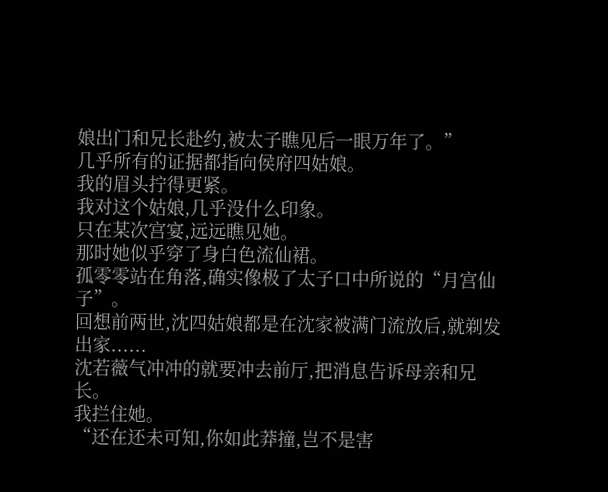娘出门和兄长赴约,被太子瞧见后一眼万年了。”
几乎所有的证据都指向侯府四姑娘。
我的眉头拧得更紧。
我对这个姑娘,几乎没什么印象。
只在某次宫宴,远远瞧见她。
那时她似乎穿了身白色流仙裙。
孤零零站在角落,确实像极了太子口中所说的“月宫仙子”。
回想前两世,沈四姑娘都是在沈家被满门流放后,就剃发出家......
沈若薇气冲冲的就要冲去前厅,把消息告诉母亲和兄长。
我拦住她。
“还在还未可知,你如此莽撞,岂不是害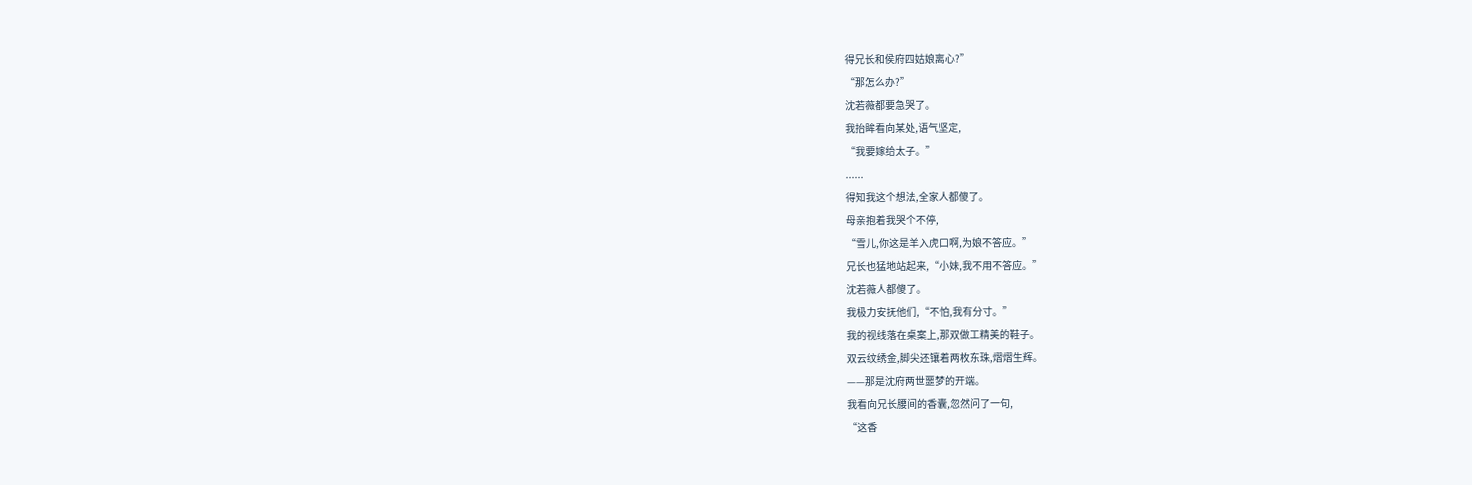得兄长和侯府四姑娘离心?”
“那怎么办?”
沈若薇都要急哭了。
我抬眸看向某处,语气坚定,
“我要嫁给太子。”
......
得知我这个想法,全家人都傻了。
母亲抱着我哭个不停,
“雪儿,你这是羊入虎口啊,为娘不答应。”
兄长也猛地站起来,“小妹,我不用不答应。”
沈若薇人都傻了。
我极力安抚他们,“不怕,我有分寸。”
我的视线落在桌案上,那双做工精美的鞋子。
双云纹绣金,脚尖还镶着两枚东珠,熠熠生辉。
——那是沈府两世噩梦的开端。
我看向兄长腰间的香囊,忽然问了一句,
“这香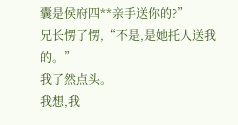囊是侯府四**亲手送你的?”
兄长愣了愣,“不是,是她托人送我的。”
我了然点头。
我想,我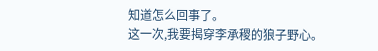知道怎么回事了。
这一次,我要揭穿李承稷的狼子野心。